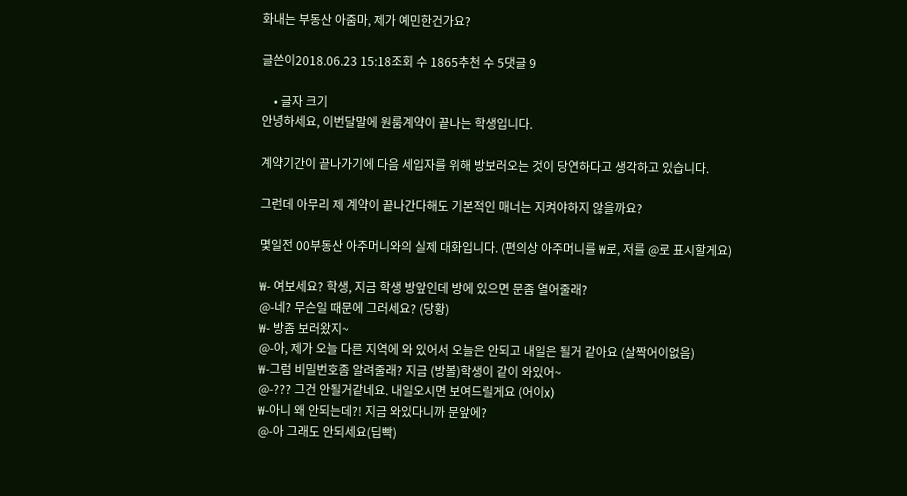화내는 부동산 아줌마, 제가 예민한건가요?

글쓴이2018.06.23 15:18조회 수 1865추천 수 5댓글 9

    • 글자 크기
안녕하세요, 이번달말에 원룸계약이 끝나는 학생입니다.

계약기간이 끝나가기에 다음 세입자를 위해 방보러오는 것이 당연하다고 생각하고 있습니다.

그런데 아무리 제 계약이 끝나간다해도 기본적인 매너는 지켜야하지 않을까요?

몇일전 00부동산 아주머니와의 실제 대화입니다. (편의상 아주머니를 ₩로, 저를 @로 표시할게요)

₩- 여보세요? 학생, 지금 학생 방앞인데 방에 있으면 문좀 열어줄래?
@-네? 무슨일 때문에 그러세요? (당황)
₩- 방좀 보러왔지~
@-아, 제가 오늘 다른 지역에 와 있어서 오늘은 안되고 내일은 될거 같아요 (살짝어이없음)
₩-그럼 비밀번호좀 알려줄래? 지금 (방볼)학생이 같이 와있어~
@-??? 그건 안될거같네요. 내일오시면 보여드릴게요 (어이x)
₩-아니 왜 안되는데?! 지금 와있다니까 문앞에?
@-아 그래도 안되세요(딥빡)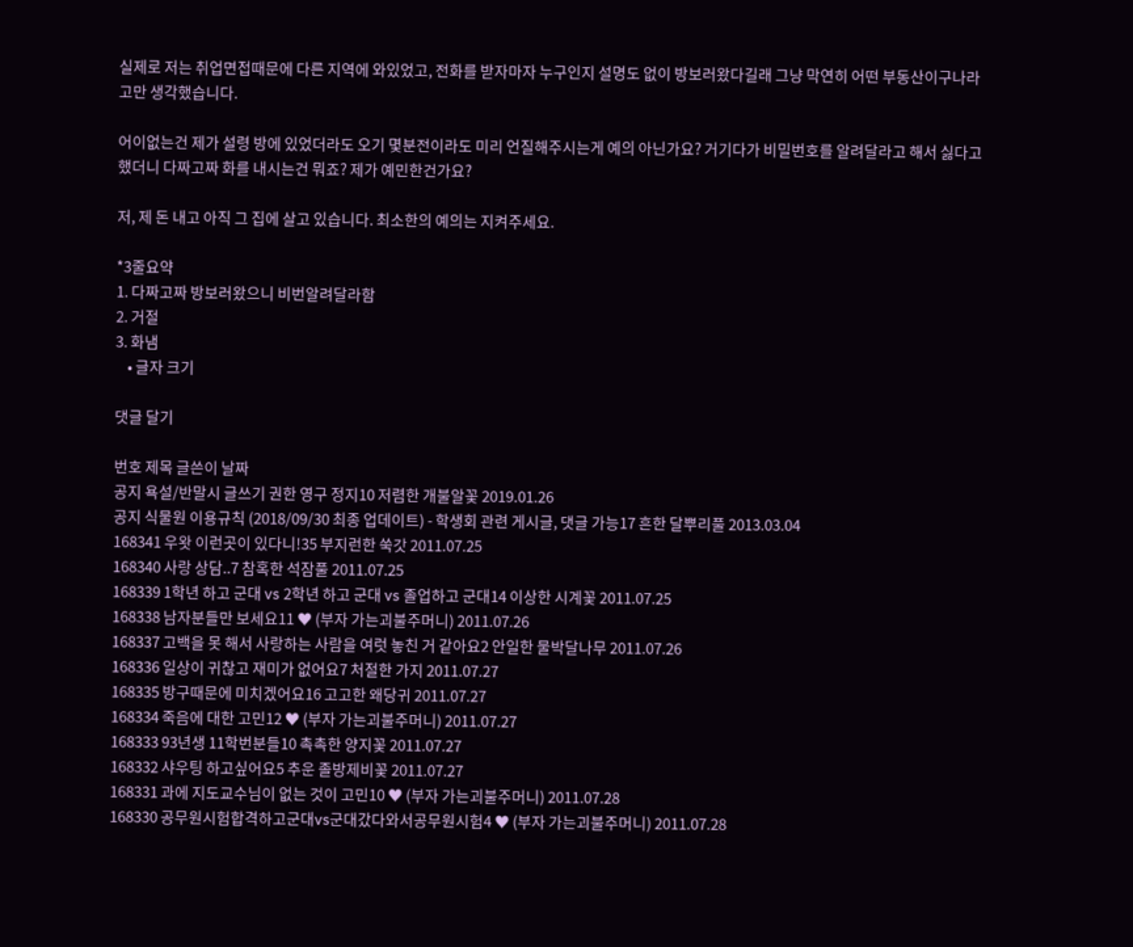실제로 저는 취업면접때문에 다른 지역에 와있었고, 전화를 받자마자 누구인지 설명도 없이 방보러왔다길래 그냥 막연히 어떤 부동산이구나라고만 생각했습니다.

어이없는건 제가 설령 방에 있었더라도 오기 몇분전이라도 미리 언질해주시는게 예의 아닌가요? 거기다가 비밀번호를 알려달라고 해서 싫다고 했더니 다짜고짜 화를 내시는건 뭐죠? 제가 예민한건가요?

저, 제 돈 내고 아직 그 집에 살고 있습니다. 최소한의 예의는 지켜주세요.

*3줄요약
1. 다짜고짜 방보러왔으니 비번알려달라함
2. 거절
3. 화냄
    • 글자 크기

댓글 달기

번호 제목 글쓴이 날짜
공지 욕설/반말시 글쓰기 권한 영구 정지10 저렴한 개불알꽃 2019.01.26
공지 식물원 이용규칙 (2018/09/30 최종 업데이트) - 학생회 관련 게시글, 댓글 가능17 흔한 달뿌리풀 2013.03.04
168341 우왓 이런곳이 있다니!35 부지런한 쑥갓 2011.07.25
168340 사랑 상담..7 참혹한 석잠풀 2011.07.25
168339 1학년 하고 군대 vs 2학년 하고 군대 vs 졸업하고 군대14 이상한 시계꽃 2011.07.25
168338 남자분들만 보세요11 ♥ (부자 가는괴불주머니) 2011.07.26
168337 고백을 못 해서 사랑하는 사람을 여럿 놓친 거 같아요2 안일한 물박달나무 2011.07.26
168336 일상이 귀찮고 재미가 없어요7 처절한 가지 2011.07.27
168335 방구때문에 미치겠어요16 고고한 왜당귀 2011.07.27
168334 죽음에 대한 고민12 ♥ (부자 가는괴불주머니) 2011.07.27
168333 93년생 11학번분들10 촉촉한 양지꽃 2011.07.27
168332 샤우팅 하고싶어요5 추운 졸방제비꽃 2011.07.27
168331 과에 지도교수님이 없는 것이 고민10 ♥ (부자 가는괴불주머니) 2011.07.28
168330 공무원시험합격하고군대vs군대갔다와서공무원시험4 ♥ (부자 가는괴불주머니) 2011.07.28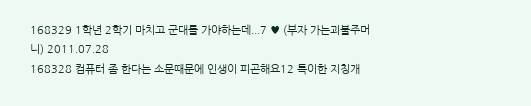168329 1학년 2학기 마치고 군대를 가야하는데...7 ♥ (부자 가는괴불주머니) 2011.07.28
168328 컴퓨터 좀 한다는 소문때문에 인생이 피곤해요12 특이한 지칭개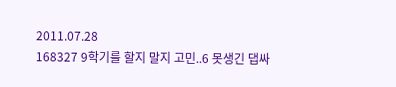2011.07.28
168327 9학기를 할지 말지 고민..6 못생긴 댑싸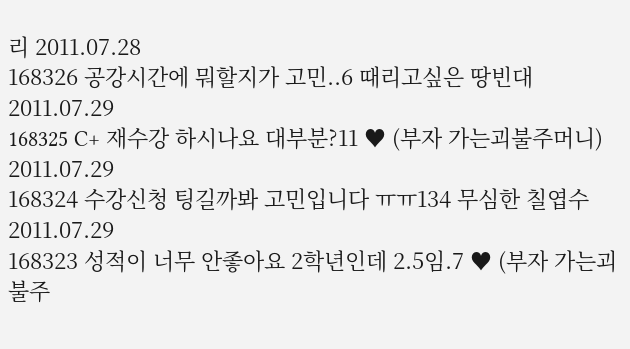리 2011.07.28
168326 공강시간에 뭐할지가 고민..6 때리고싶은 땅빈대 2011.07.29
168325 C+ 재수강 하시나요 대부분?11 ♥ (부자 가는괴불주머니) 2011.07.29
168324 수강신청 팅길까봐 고민입니다 ㅠㅠ134 무심한 칠엽수 2011.07.29
168323 성적이 너무 안좋아요 2학년인데 2.5임.7 ♥ (부자 가는괴불주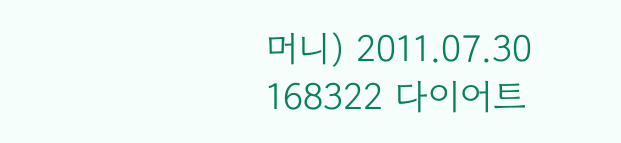머니) 2011.07.30
168322 다이어트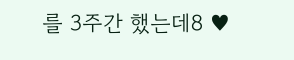를 3주간 했는데8 ♥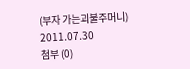(부자 가는괴불주머니) 2011.07.30
첨부 (0)